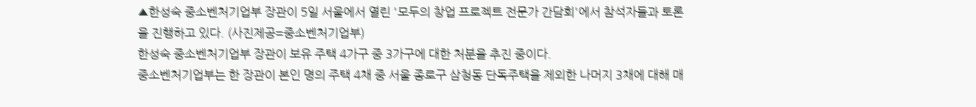▲한성숙 중소벤처기업부 장관이 5일 서울에서 열린 '모두의 창업 프로젝트 전문가 간담회'에서 참석자들과 토론을 진행하고 있다. (사진제공=중소벤처기업부)
한성숙 중소벤처기업부 장관이 보유 주택 4가구 중 3가구에 대한 처분을 추진 중이다.
중소벤처기업부는 한 장관이 본인 명의 주택 4채 중 서울 종로구 삼청동 단독주택을 제외한 나머지 3채에 대해 매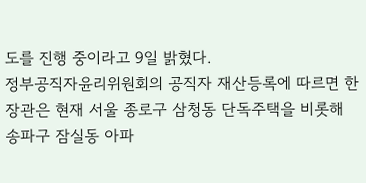도를 진행 중이라고 9일 밝혔다.
정부공직자윤리위원회의 공직자 재산등록에 따르면 한 장관은 현재 서울 종로구 삼청동 단독주택을 비롯해 송파구 잠실동 아파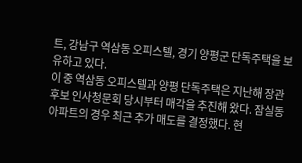트, 강남구 역삼동 오피스텔, 경기 양평군 단독주택을 보유하고 있다.
이 중 역삼동 오피스텔과 양평 단독주택은 지난해 장관 후보 인사청문회 당시부터 매각을 추진해 왔다. 잠실동 아파트의 경우 최근 추가 매도를 결정했다. 현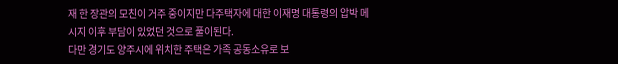재 한 장관의 모친이 거주 중이지만 다주택자에 대한 이재명 대통령의 압박 메시지 이후 부담이 있었던 것으로 풀이된다.
다만 경기도 양주시에 위치한 주택은 가족 공동소유로 보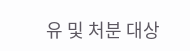유 및 처분 대상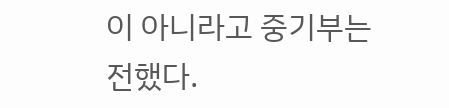이 아니라고 중기부는 전했다.